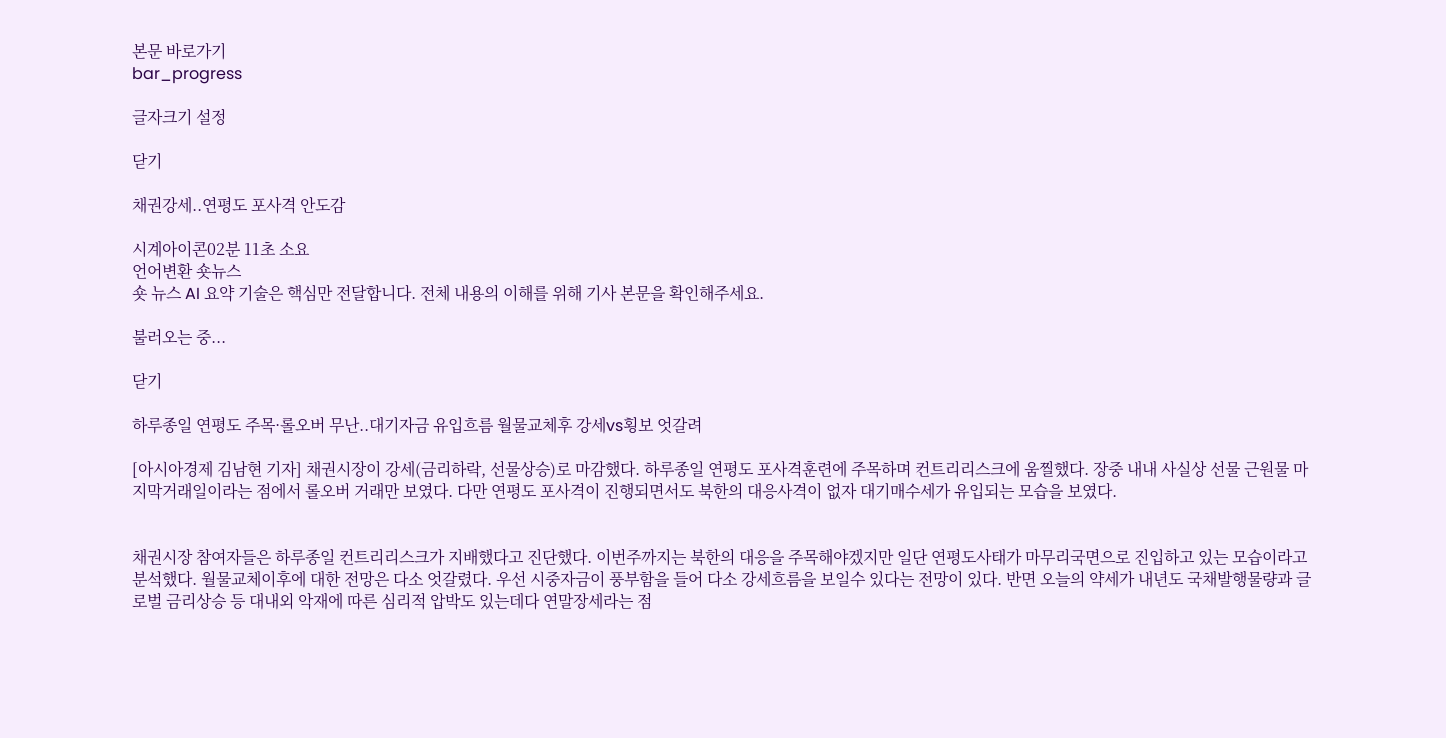본문 바로가기
bar_progress

글자크기 설정

닫기

채권강세..연평도 포사격 안도감

시계아이콘02분 11초 소요
언어변환 숏뉴스
숏 뉴스 AI 요약 기술은 핵심만 전달합니다. 전체 내용의 이해를 위해 기사 본문을 확인해주세요.

불러오는 중...

닫기

하루종일 연평도 주목·롤오버 무난..대기자금 유입흐름 월물교체후 강세vs횡보 엇갈려

[아시아경제 김남현 기자] 채권시장이 강세(금리하락, 선물상승)로 마감했다. 하루종일 연평도 포사격훈련에 주목하며 컨트리리스크에 움찔했다. 장중 내내 사실상 선물 근원물 마지막거래일이라는 점에서 롤오버 거래만 보였다. 다만 연평도 포사격이 진행되면서도 북한의 대응사격이 없자 대기매수세가 유입되는 모습을 보였다.


채권시장 참여자들은 하루종일 컨트리리스크가 지배했다고 진단했다. 이번주까지는 북한의 대응을 주목해야겠지만 일단 연평도사태가 마무리국면으로 진입하고 있는 모습이라고 분석했다. 월물교체이후에 대한 전망은 다소 엇갈렸다. 우선 시중자금이 풍부함을 들어 다소 강세흐름을 보일수 있다는 전망이 있다. 반면 오늘의 약세가 내년도 국채발행물량과 글로벌 금리상승 등 대내외 악재에 따른 심리적 압박도 있는데다 연말장세라는 점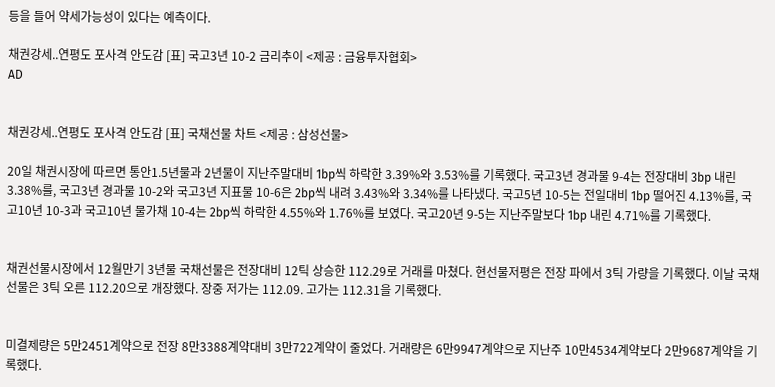등을 들어 약세가능성이 있다는 예측이다.

채권강세..연평도 포사격 안도감 [표] 국고3년 10-2 금리추이 <제공 : 금융투자협회>
AD


채권강세..연평도 포사격 안도감 [표] 국채선물 차트 <제공 : 삼성선물>

20일 채권시장에 따르면 통안1.5년물과 2년물이 지난주말대비 1bp씩 하락한 3.39%와 3.53%를 기록했다. 국고3년 경과물 9-4는 전장대비 3bp 내린 3.38%를, 국고3년 경과물 10-2와 국고3년 지표물 10-6은 2bp씩 내려 3.43%와 3.34%를 나타냈다. 국고5년 10-5는 전일대비 1bp 떨어진 4.13%를, 국고10년 10-3과 국고10년 물가채 10-4는 2bp씩 하락한 4.55%와 1.76%를 보였다. 국고20년 9-5는 지난주말보다 1bp 내린 4.71%를 기록했다.


채권선물시장에서 12월만기 3년물 국채선물은 전장대비 12틱 상승한 112.29로 거래를 마쳤다. 현선물저평은 전장 파에서 3틱 가량을 기록했다. 이날 국채선물은 3틱 오른 112.20으로 개장했다. 장중 저가는 112.09. 고가는 112.31을 기록했다.


미결제량은 5만2451계약으로 전장 8만3388계약대비 3만722계약이 줄었다. 거래량은 6만9947계약으로 지난주 10만4534계약보다 2만9687계약을 기록했다.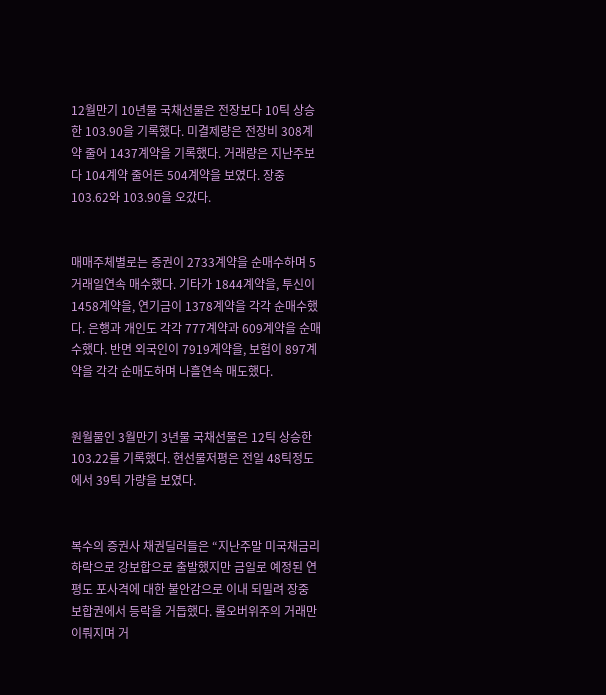12월만기 10년물 국채선물은 전장보다 10틱 상승한 103.90을 기록했다. 미결제량은 전장비 308계약 줄어 1437계약을 기록했다. 거래량은 지난주보다 104계약 줄어든 504계약을 보였다. 장중 103.62와 103.90을 오갔다.


매매주체별로는 증권이 2733계약을 순매수하며 5거래일연속 매수했다. 기타가 1844계약을, 투신이 1458계약을, 연기금이 1378계약을 각각 순매수했다. 은행과 개인도 각각 777계약과 609계약을 순매수했다. 반면 외국인이 7919계약을, 보험이 897계약을 각각 순매도하며 나흘연속 매도했다.


원월물인 3월만기 3년물 국채선물은 12틱 상승한 103.22를 기록했다. 현선물저평은 전일 48틱정도에서 39틱 가량을 보였다.


복수의 증권사 채권딜러들은 “지난주말 미국채금리 하락으로 강보합으로 출발했지만 금일로 예정된 연평도 포사격에 대한 불안감으로 이내 되밀려 장중 보합권에서 등락을 거듭했다. 롤오버위주의 거래만 이뤄지며 거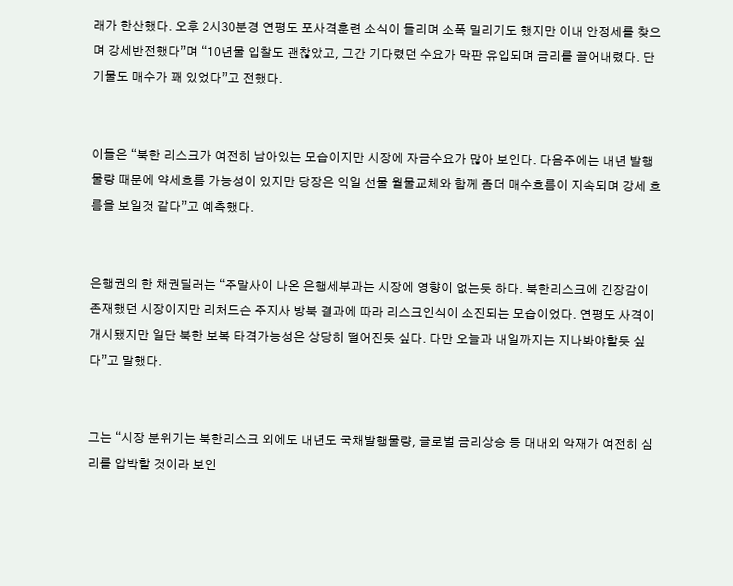래가 한산했다. 오후 2시30분경 연평도 포사격훈련 소식이 들리며 소폭 밀리기도 했지만 이내 안정세를 찾으며 강세반전했다”며 “10년물 입찰도 괜찮았고, 그간 기다렸던 수요가 막판 유입되며 금리를 끌어내렸다. 단기물도 매수가 꽤 있었다”고 전했다.


이들은 “북한 리스크가 여전히 남아있는 모습이지만 시장에 자금수요가 많아 보인다. 다음주에는 내년 발행물량 때문에 약세흐름 가능성이 있지만 당장은 익일 선물 월물교체와 함께 좀더 매수흐름이 지속되며 강세 흐름을 보일것 같다”고 예측했다.


은행권의 한 채권딜러는 “주말사이 나온 은행세부과는 시장에 영향이 없는듯 하다. 북한리스크에 긴장감이 존재했던 시장이지만 리처드슨 주지사 방북 결과에 따라 리스크인식이 소진되는 모습이었다. 연평도 사격이 개시됐지만 일단 북한 보복 타격가능성은 상당히 떨어진듯 싶다. 다만 오늘과 내일까지는 지나봐야할듯 싶다”고 말했다.


그는 “시장 분위기는 북한리스크 외에도 내년도 국채발행물량, 글로벌 금리상승 등 대내외 악재가 여전히 심리를 압박할 것이라 보인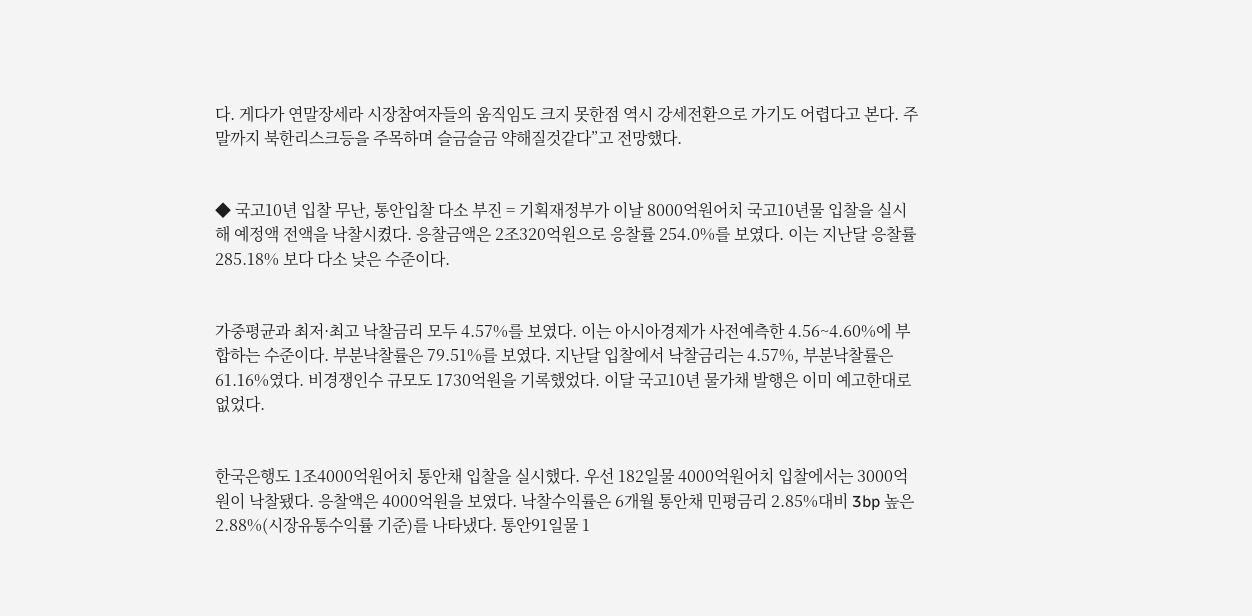다. 게다가 연말장세라 시장참여자들의 움직임도 크지 못한점 역시 강세전환으로 가기도 어렵다고 본다. 주말까지 북한리스크등을 주목하며 슬금슬금 약해질것같다”고 전망했다.


◆ 국고10년 입찰 무난, 통안입찰 다소 부진 = 기획재정부가 이날 8000억원어치 국고10년물 입찰을 실시해 예정액 전액을 낙찰시켰다. 응찰금액은 2조320억원으로 응찰률 254.0%를 보였다. 이는 지난달 응찰률 285.18% 보다 다소 낮은 수준이다.


가중평균과 최저·최고 낙찰금리 모두 4.57%를 보였다. 이는 아시아경제가 사전예측한 4.56~4.60%에 부합하는 수준이다. 부분낙찰률은 79.51%를 보였다. 지난달 입찰에서 낙찰금리는 4.57%, 부분낙찰률은 61.16%였다. 비경쟁인수 규모도 1730억원을 기록했었다. 이달 국고10년 물가채 발행은 이미 예고한대로 없었다.


한국은행도 1조4000억원어치 통안채 입찰을 실시했다. 우선 182일물 4000억원어치 입찰에서는 3000억원이 낙찰됐다. 응찰액은 4000억원을 보였다. 낙찰수익률은 6개월 통안채 민평금리 2.85%대비 3bp 높은 2.88%(시장유통수익률 기준)를 나타냈다. 통안91일물 1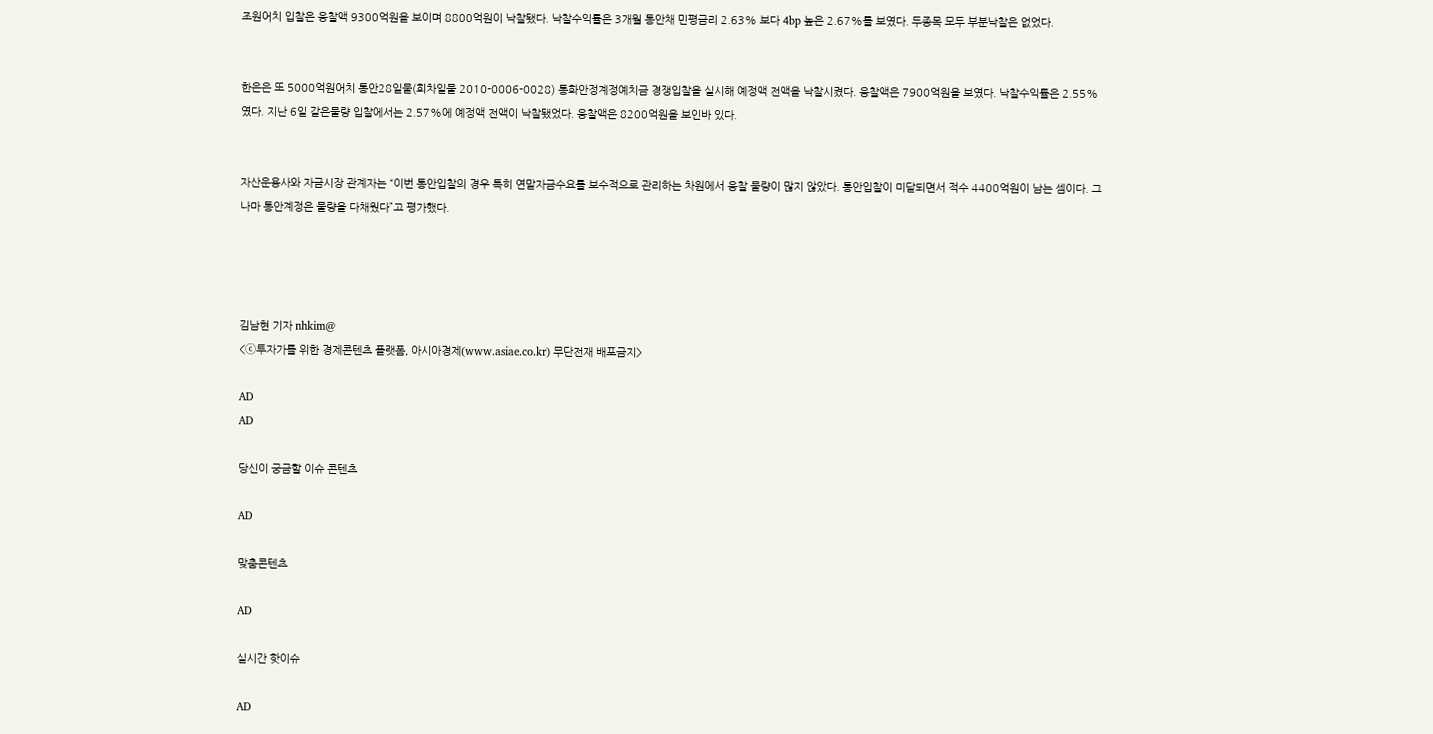조원어치 입찰은 응찰액 9300억원을 보이며 8800억원이 낙찰됐다. 낙찰수익률은 3개월 통안채 민평금리 2.63% 보다 4bp 높은 2.67%를 보였다. 두종목 모두 부분낙찰은 없었다.


한은은 또 5000억원어치 통안28일물(회차일물 2010-0006-0028) 통화안정계정예치금 경쟁입찰을 실시해 예정액 전액을 낙찰시켰다. 응찰액은 7900억원을 보였다. 낙찰수익률은 2.55%였다. 지난 6일 같은물량 입찰에서는 2.57%에 예정액 전액이 낙찰됐었다. 응찰액은 8200억원을 보인바 있다.


자산운용사와 자금시장 관계자는 “이번 통안입찰의 경우 특히 연말자금수요를 보수적으로 관리하는 차원에서 응찰 물량이 많지 않았다. 통안입찰이 미달되면서 적수 4400억원이 남는 셈이다. 그나마 통안계정은 물량을 다채웠다”고 평가했다.




김남현 기자 nhkim@
<ⓒ투자가를 위한 경제콘텐츠 플랫폼, 아시아경제(www.asiae.co.kr) 무단전재 배포금지>

AD
AD

당신이 궁금할 이슈 콘텐츠

AD

맞춤콘텐츠

AD

실시간 핫이슈

AD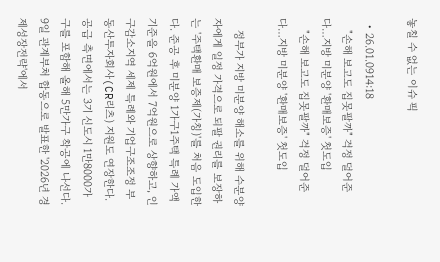놓칠 수 없는 이슈 픽

  • 26.01.0914:18
    "손해 보고도 집못팔까" 걱정 덜어준다…지방 미분양 '환매보증' 첫도입
    "손해 보고도 집못팔까" 걱정 덜어준다…지방 미분양 '환매보증' 첫도입

    정부가 지방 미분양 해소를 위해 수분양자에게 일정 가격으로 되팔 권리를 보장하는 '주택환매 보증제(가칭)'를 처음 도입한다. 준공 후 미분양 1가구1주택 특례 가액기준을 6억원에서 7억원으로 상향하고, 인구감소지역 세제 특례와 기업구조조정 부동산투자회사(CR리츠) 지원도 연장한다. 공급 측면에서는 3기 신도시 1만8000가구를 포함해 올해 5만가구 착공에 나선다. 9일 관계부처 합동으로 발표한 '2026년 경제성장전략'에서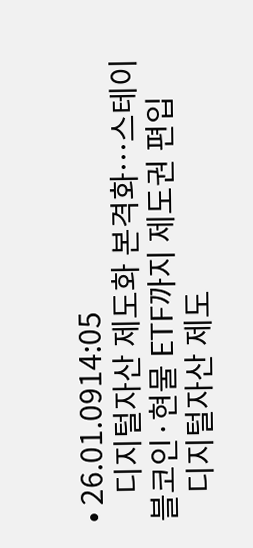• 26.01.0914:05
    디지털자산 제도화 본격화…스테이블코인·현물 ETF까지 제도권 편입
    디지털자산 제도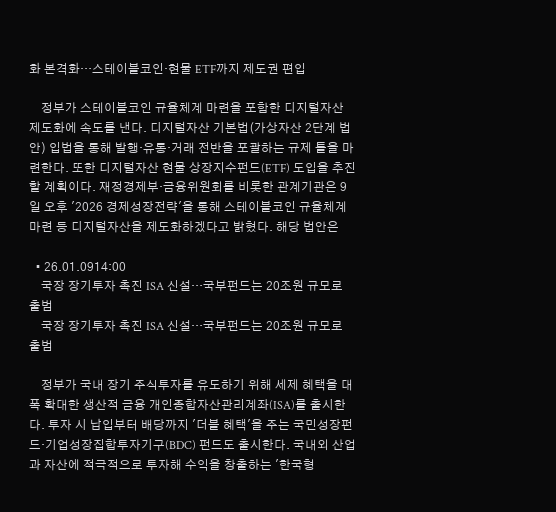화 본격화…스테이블코인·현물 ETF까지 제도권 편입

    정부가 스테이블코인 규율체계 마련을 포함한 디지털자산 제도화에 속도를 낸다. 디지털자산 기본법(가상자산 2단계 법안) 입법을 통해 발행·유통·거래 전반을 포괄하는 규제 틀을 마련한다. 또한 디지털자산 현물 상장지수펀드(ETF) 도입을 추진할 계획이다. 재정경제부·금융위원회를 비롯한 관계기관은 9일 오후 '2026 경제성장전략'을 통해 스테이블코인 규율체계 마련 등 디지털자산을 제도화하겠다고 밝혔다. 해당 법안은

  • 26.01.0914:00
    국장 장기투자 촉진 ISA 신설…국부펀드는 20조원 규모로 출범
    국장 장기투자 촉진 ISA 신설…국부펀드는 20조원 규모로 출범

    정부가 국내 장기 주식투자를 유도하기 위해 세제 혜택을 대폭 확대한 생산적 금융 개인종합자산관리계좌(ISA)를 출시한다. 투자 시 납입부터 배당까지 '더블 혜택'을 주는 국민성장펀드·기업성장집합투자기구(BDC) 펀드도 출시한다. 국내외 산업과 자산에 적극적으로 투자해 수익을 창출하는 '한국형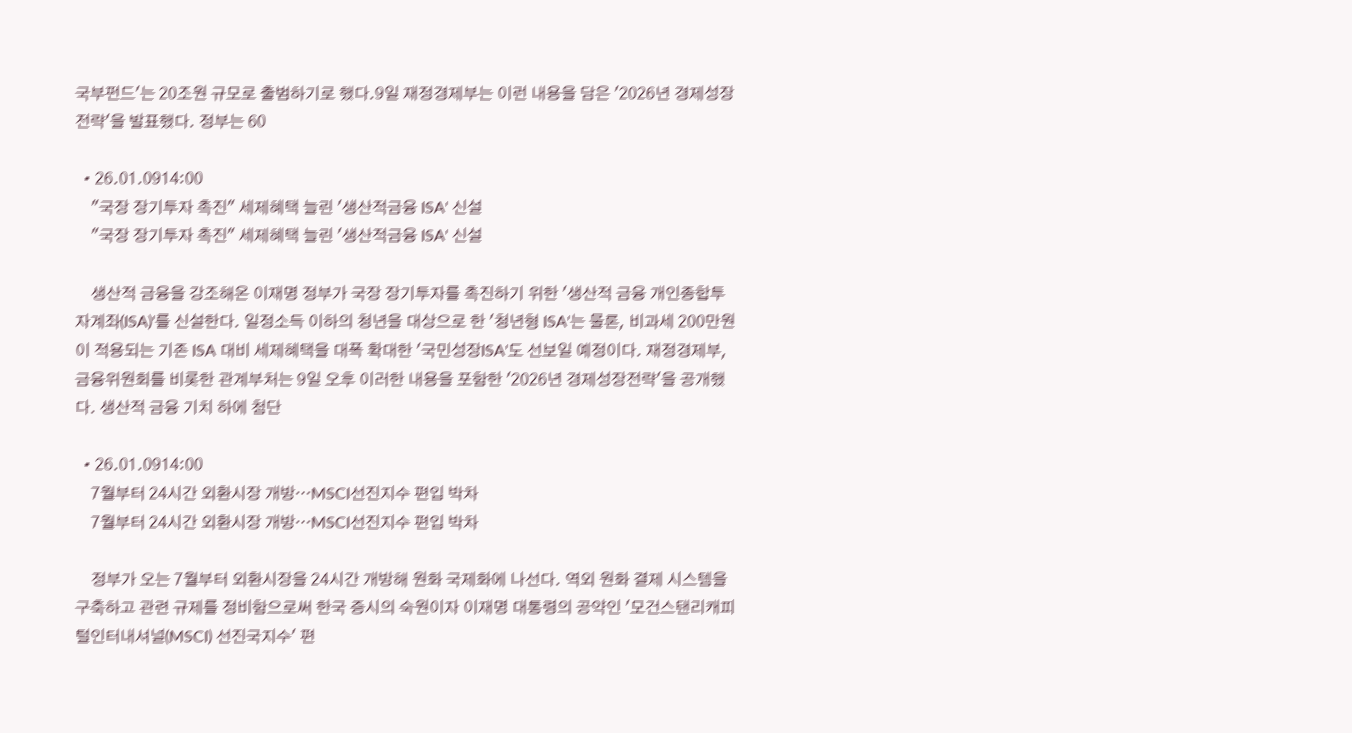국부펀드'는 20조원 규모로 출범하기로 했다.9일 재정경제부는 이런 내용을 담은 '2026년 경제성장전략'을 발표했다. 정부는 60

  • 26.01.0914:00
    "국장 장기투자 촉진" 세제혜택 늘린 '생산적금융 ISA' 신설
    "국장 장기투자 촉진" 세제혜택 늘린 '생산적금융 ISA' 신설

    생산적 금융을 강조해온 이재명 정부가 국장 장기투자를 촉진하기 위한 '생산적 금융 개인종합투자계좌(ISA)'를 신설한다. 일정소득 이하의 청년을 대상으로 한 '청년형 ISA'는 물론, 비과세 200만원이 적용되는 기존 ISA 대비 세제혜택을 대폭 확대한 '국민성장ISA'도 선보일 예정이다. 재정경제부, 금융위원회를 비롯한 관계부처는 9일 오후 이러한 내용을 포함한 '2026년 경제성장전략'을 공개했다. 생산적 금융 기치 하에 첨단

  • 26.01.0914:00
    7월부터 24시간 외환시장 개방…MSCI선진지수 편입 박차
    7월부터 24시간 외환시장 개방…MSCI선진지수 편입 박차

    정부가 오는 7월부터 외환시장을 24시간 개방해 원화 국제화에 나선다. 역외 원화 결제 시스템을 구축하고 관련 규제를 정비함으로써 한국 증시의 숙원이자 이재명 대통령의 공약인 '모건스탠리캐피털인터내셔널(MSCI) 선진국지수' 편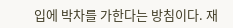입에 박차를 가한다는 방침이다. 재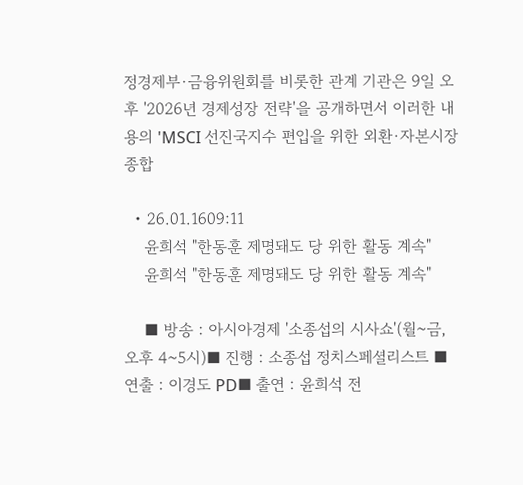정경제부·금융위원회를 비롯한 관계 기관은 9일 오후 '2026년 경제성장 전략'을 공개하면서 이러한 내용의 'MSCI 선진국지수 편입을 위한 외환·자본시장 종합

  • 26.01.1609:11
    윤희석 "한동훈 제명돼도 당 위한 활동 계속"
    윤희석 "한동훈 제명돼도 당 위한 활동 계속"

    ■ 방송 : 아시아경제 '소종섭의 시사쇼'(월~금, 오후 4~5시)■ 진행 : 소종섭 정치스페셜리스트 ■ 연출 : 이경도 PD■ 출연 : 윤희석 전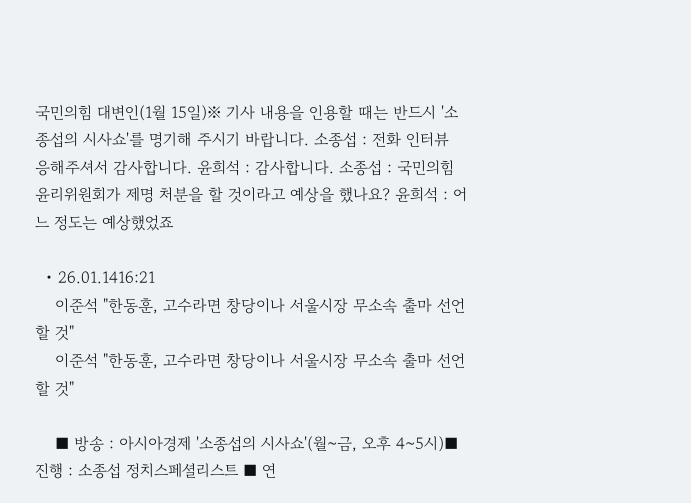국민의힘 대변인(1월 15일)※ 기사 내용을 인용할 때는 반드시 '소종섭의 시사쇼'를 명기해 주시기 바랍니다. 소종섭 : 전화 인터뷰 응해주셔서 감사합니다. 윤희석 : 감사합니다. 소종섭 : 국민의힘 윤리위원회가 제명 처분을 할 것이라고 예상을 했나요? 윤희석 : 어느 정도는 예상했었죠

  • 26.01.1416:21
    이준석 "한동훈, 고수라면 창당이나 서울시장 무소속 출마 선언할 것"
    이준석 "한동훈, 고수라면 창당이나 서울시장 무소속 출마 선언할 것"

    ■ 방송 : 아시아경제 '소종섭의 시사쇼'(월~금, 오후 4~5시)■ 진행 : 소종섭 정치스페셜리스트 ■ 연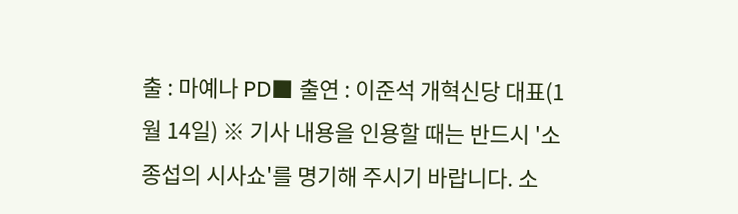출 : 마예나 PD■ 출연 : 이준석 개혁신당 대표(1월 14일) ※ 기사 내용을 인용할 때는 반드시 '소종섭의 시사쇼'를 명기해 주시기 바랍니다. 소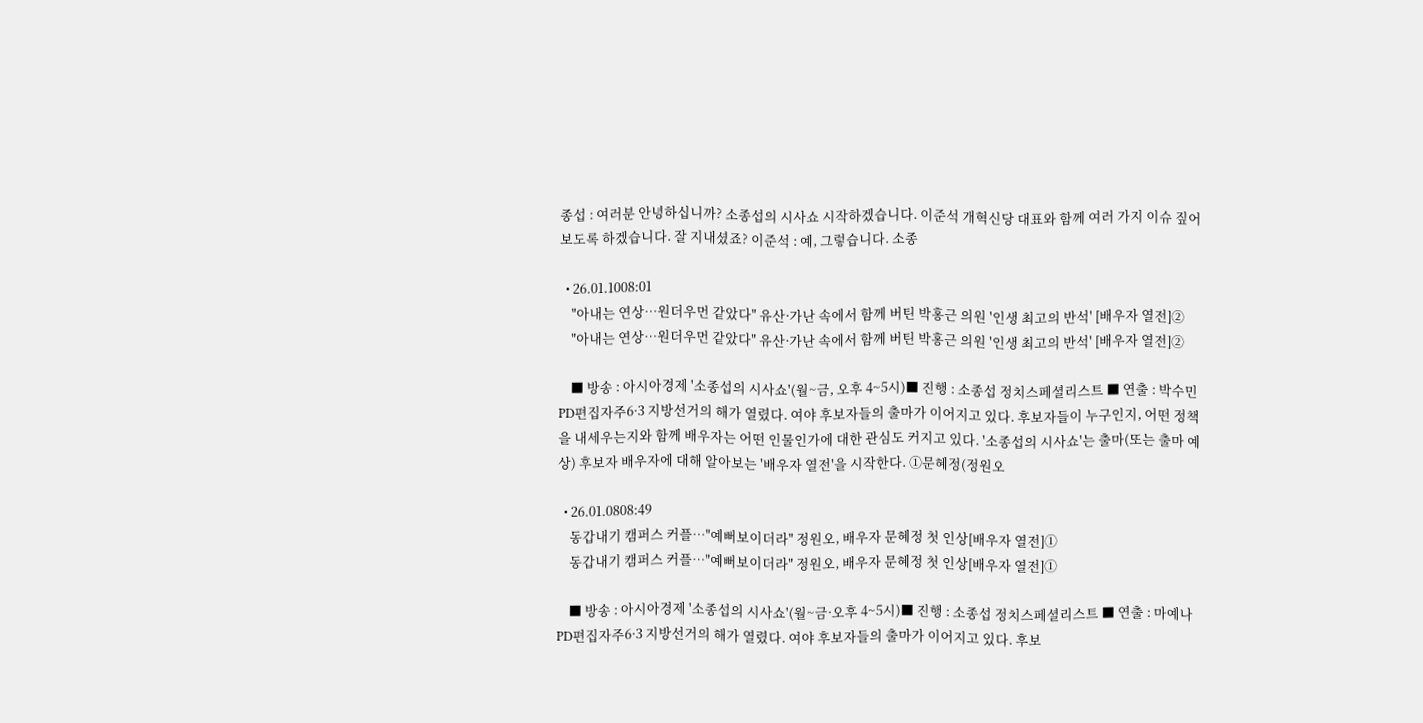종섭 : 여러분 안녕하십니까? 소종섭의 시사쇼 시작하겠습니다. 이준석 개혁신당 대표와 함께 여러 가지 이슈 짚어보도록 하겠습니다. 잘 지내셨죠? 이준석 : 예, 그렇습니다. 소종

  • 26.01.1008:01
    "아내는 연상…원더우먼 같았다" 유산·가난 속에서 함께 버틴 박홍근 의원 '인생 최고의 반석' [배우자 열전]②
    "아내는 연상…원더우먼 같았다" 유산·가난 속에서 함께 버틴 박홍근 의원 '인생 최고의 반석' [배우자 열전]②

    ■ 방송 : 아시아경제 '소종섭의 시사쇼'(월~금, 오후 4~5시)■ 진행 : 소종섭 정치스페셜리스트 ■ 연출 : 박수민 PD편집자주6·3 지방선거의 해가 열렸다. 여야 후보자들의 출마가 이어지고 있다. 후보자들이 누구인지, 어떤 정책을 내세우는지와 함께 배우자는 어떤 인물인가에 대한 관심도 커지고 있다. '소종섭의 시사쇼'는 출마(또는 출마 예상) 후보자 배우자에 대해 알아보는 '배우자 열전'을 시작한다. ①문혜정(정원오

  • 26.01.0808:49
    동갑내기 캠퍼스 커플…"예뻐보이더라" 정원오, 배우자 문혜정 첫 인상[배우자 열전]①
    동갑내기 캠퍼스 커플…"예뻐보이더라" 정원오, 배우자 문혜정 첫 인상[배우자 열전]①

    ■ 방송 : 아시아경제 '소종섭의 시사쇼'(월~금·오후 4~5시)■ 진행 : 소종섭 정치스페셜리스트 ■ 연출 : 마예나 PD편집자주6·3 지방선거의 해가 열렸다. 여야 후보자들의 출마가 이어지고 있다. 후보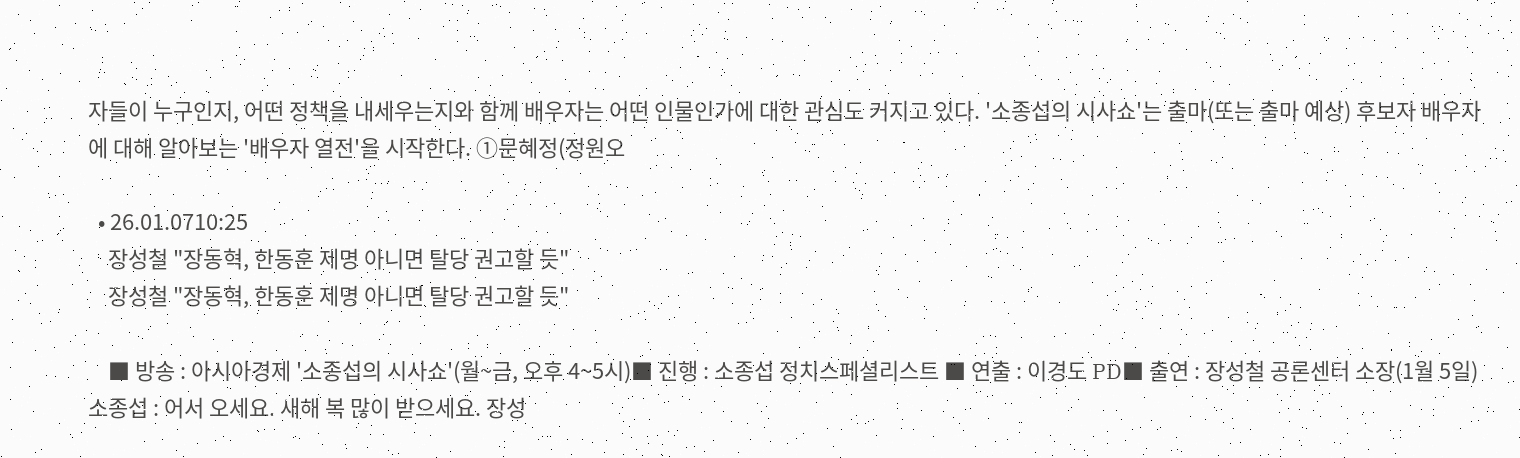자들이 누구인지, 어떤 정책을 내세우는지와 함께 배우자는 어떤 인물인가에 대한 관심도 커지고 있다. '소종섭의 시사쇼'는 출마(또는 출마 예상) 후보자 배우자에 대해 알아보는 '배우자 열전'을 시작한다. ①문혜정(정원오

  • 26.01.0710:25
    장성철 "장동혁, 한동훈 제명 아니면 탈당 권고할 듯"
    장성철 "장동혁, 한동훈 제명 아니면 탈당 권고할 듯"

    ■ 방송 : 아시아경제 '소종섭의 시사쇼'(월~금, 오후 4~5시)■ 진행 : 소종섭 정치스페셜리스트 ■ 연출 : 이경도 PD■ 출연 : 장성철 공론센터 소장(1월 5일) 소종섭 : 어서 오세요. 새해 복 많이 받으세요. 장성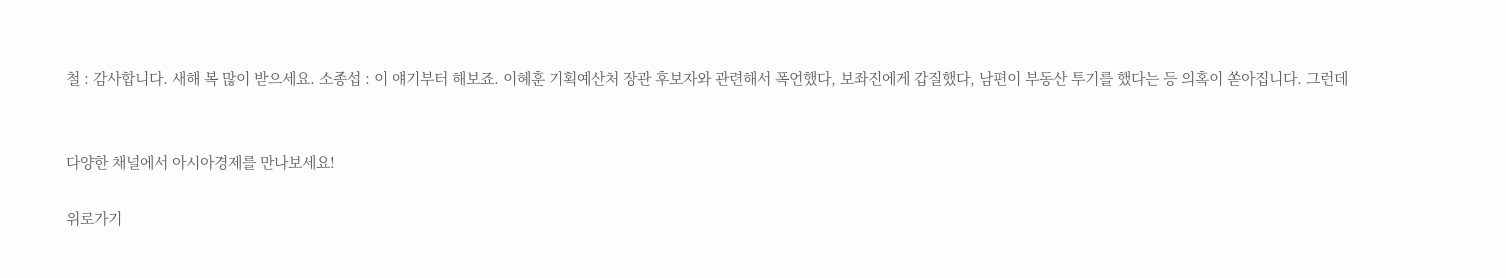철 : 감사합니다. 새해 복 많이 받으세요. 소종섭 : 이 얘기부터 해보죠. 이혜훈 기획예산처 장관 후보자와 관련해서 폭언했다, 보좌진에게 갑질했다, 남편이 부동산 투기를 했다는 등 의혹이 쏟아집니다. 그런데


다양한 채널에서 아시아경제를 만나보세요!

위로가기